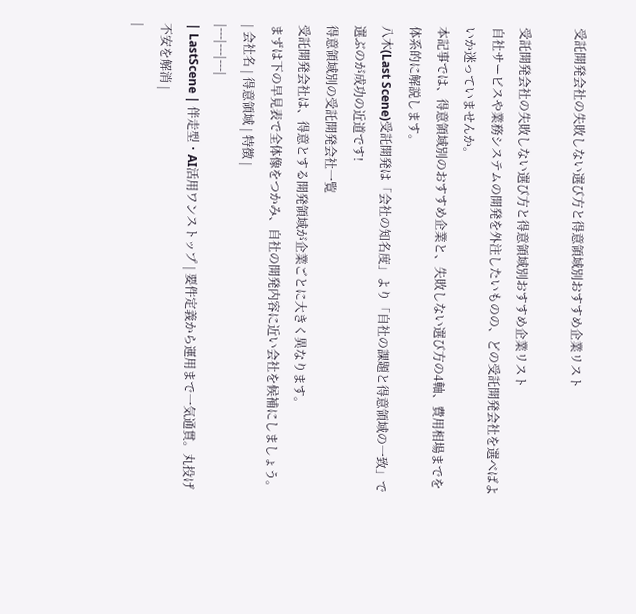受託開発会社の失敗しない選び方と得意領域別おすすめ企業リスト

受託開発会社の失敗しない選び方と得意領域別おすすめ企業リスト
自社サービスや業務システムの開発を外注したいものの、どの受託開発会社を選べばよいか迷っていませんか。
本記事では、得意領域別のおすすめ企業と、失敗しない選び方の4軸、費用相場までを体系的に解説します。
八木(Last Scene)受託開発は「会社の知名度」より「自社の課題と得意領域の一致」で選ぶのが成功の近道です!
得意領域別の受託開発会社一覧
受託開発会社は、得意とする開発領域が企業ごとに大きく異なります。
まずは下の早見表で全体像をつかみ、自社の開発内容に近い会社を候補にしましょう。
| 会社名 | 得意領域 | 特徴 |
|---|---|---|
| LastScene | 伴走型・AI活用ワンストップ | 要件定義から運用まで一気通貫。丸投げ不安を解消 |
|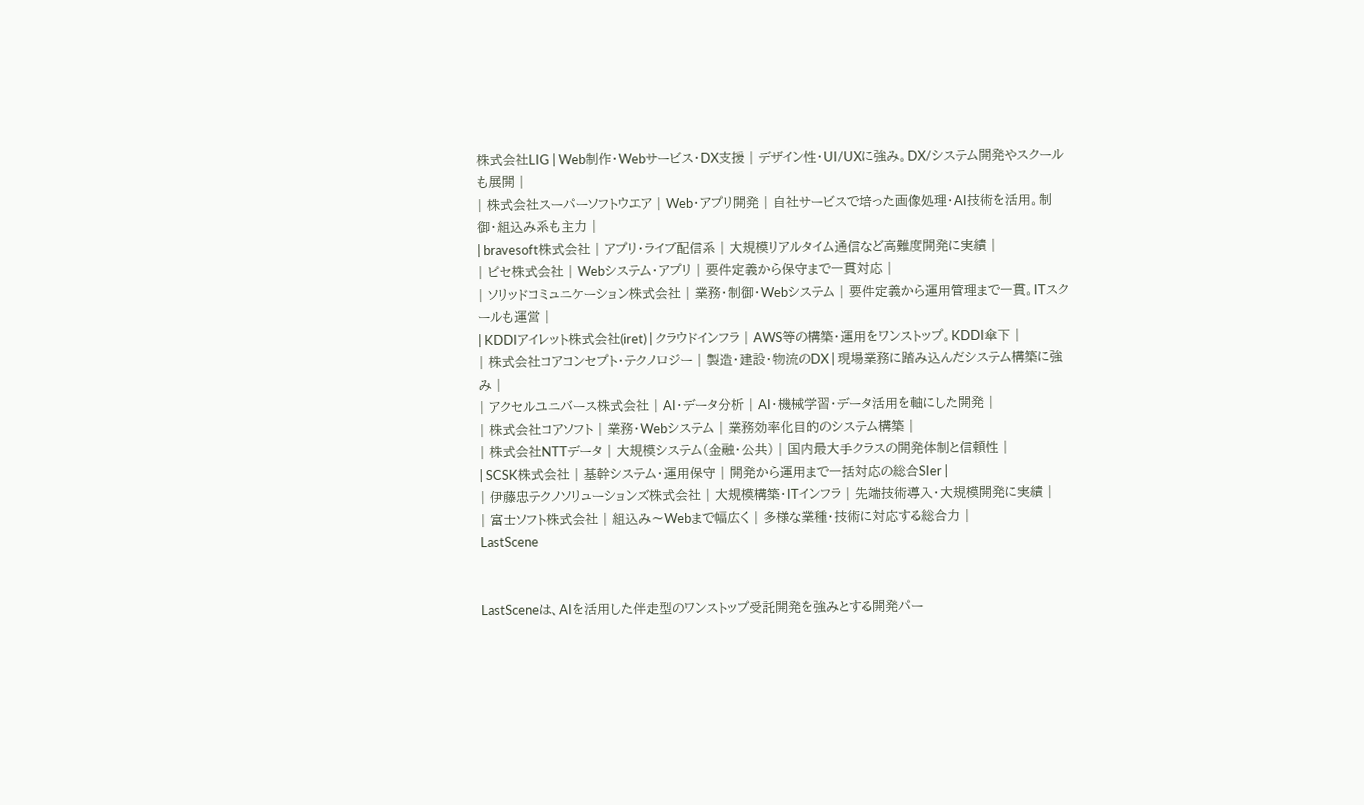株式会社LIG | Web制作・Webサービス・DX支援 | デザイン性・UI/UXに強み。DX/システム開発やスクールも展開 |
| 株式会社スーパーソフトウエア | Web・アプリ開発 | 自社サービスで培った画像処理・AI技術を活用。制御・組込み系も主力 |
| bravesoft株式会社 | アプリ・ライブ配信系 | 大規模リアルタイム通信など高難度開発に実績 |
| ピセ株式会社 | Webシステム・アプリ | 要件定義から保守まで一貫対応 |
| ソリッドコミュニケーション株式会社 | 業務・制御・Webシステム | 要件定義から運用管理まで一貫。ITスクールも運営 |
| KDDIアイレット株式会社(iret) | クラウドインフラ | AWS等の構築・運用をワンストップ。KDDI傘下 |
| 株式会社コアコンセプト・テクノロジー | 製造・建設・物流のDX | 現場業務に踏み込んだシステム構築に強み |
| アクセルユニバース株式会社 | AI・データ分析 | AI・機械学習・データ活用を軸にした開発 |
| 株式会社コアソフト | 業務・Webシステム | 業務効率化目的のシステム構築 |
| 株式会社NTTデータ | 大規模システム(金融・公共) | 国内最大手クラスの開発体制と信頼性 |
| SCSK株式会社 | 基幹システム・運用保守 | 開発から運用まで一括対応の総合SIer |
| 伊藤忠テクノソリューションズ株式会社 | 大規模構築・ITインフラ | 先端技術導入・大規模開発に実績 |
| 富士ソフト株式会社 | 組込み〜Webまで幅広く | 多様な業種・技術に対応する総合力 |
LastScene


LastSceneは、AIを活用した伴走型のワンストップ受託開発を強みとする開発パー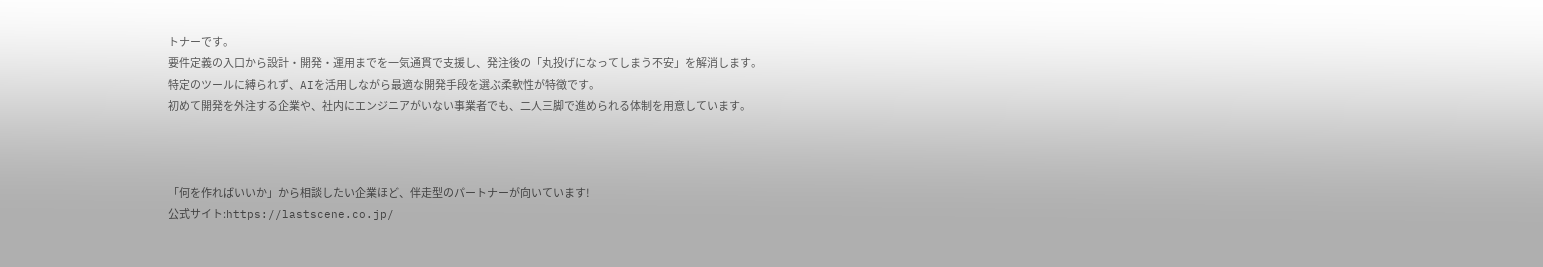トナーです。
要件定義の入口から設計・開発・運用までを一気通貫で支援し、発注後の「丸投げになってしまう不安」を解消します。
特定のツールに縛られず、AIを活用しながら最適な開発手段を選ぶ柔軟性が特徴です。
初めて開発を外注する企業や、社内にエンジニアがいない事業者でも、二人三脚で進められる体制を用意しています。



「何を作ればいいか」から相談したい企業ほど、伴走型のパートナーが向いています!
公式サイト:https://lastscene.co.jp/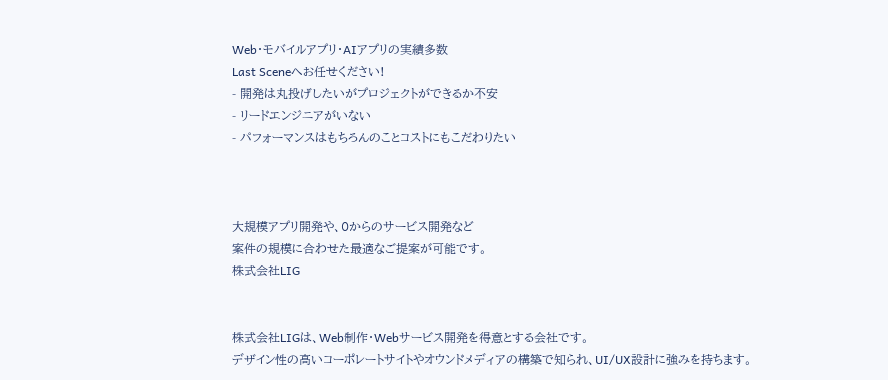Web・モバイルアプリ・AIアプリの実績多数
Last Sceneへお任せください!
- 開発は丸投げしたいがプロジェクトができるか不安
- リードエンジニアがいない
- パフォーマンスはもちろんのことコストにもこだわりたい



大規模アプリ開発や、0からのサービス開発など
案件の規模に合わせた最適なご提案が可能です。
株式会社LIG


株式会社LIGは、Web制作・Webサービス開発を得意とする会社です。
デザイン性の高いコーポレートサイトやオウンドメディアの構築で知られ、UI/UX設計に強みを持ちます。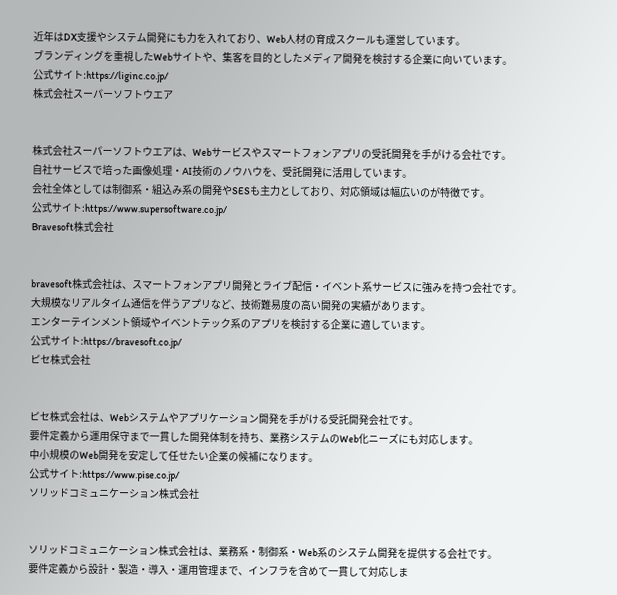近年はDX支援やシステム開発にも力を入れており、Web人材の育成スクールも運営しています。
ブランディングを重視したWebサイトや、集客を目的としたメディア開発を検討する企業に向いています。
公式サイト:https://liginc.co.jp/
株式会社スーパーソフトウエア


株式会社スーパーソフトウエアは、Webサービスやスマートフォンアプリの受託開発を手がける会社です。
自社サービスで培った画像処理・AI技術のノウハウを、受託開発に活用しています。
会社全体としては制御系・組込み系の開発やSESも主力としており、対応領域は幅広いのが特徴です。
公式サイト:https://www.supersoftware.co.jp/
Bravesoft株式会社


bravesoft株式会社は、スマートフォンアプリ開発とライブ配信・イベント系サービスに強みを持つ会社です。
大規模なリアルタイム通信を伴うアプリなど、技術難易度の高い開発の実績があります。
エンターテインメント領域やイベントテック系のアプリを検討する企業に適しています。
公式サイト:https://bravesoft.co.jp/
ピセ株式会社


ピセ株式会社は、Webシステムやアプリケーション開発を手がける受託開発会社です。
要件定義から運用保守まで一貫した開発体制を持ち、業務システムのWeb化ニーズにも対応します。
中小規模のWeb開発を安定して任せたい企業の候補になります。
公式サイト:https://www.pise.co.jp/
ソリッドコミュニケーション株式会社


ソリッドコミュニケーション株式会社は、業務系・制御系・Web系のシステム開発を提供する会社です。
要件定義から設計・製造・導入・運用管理まで、インフラを含めて一貫して対応しま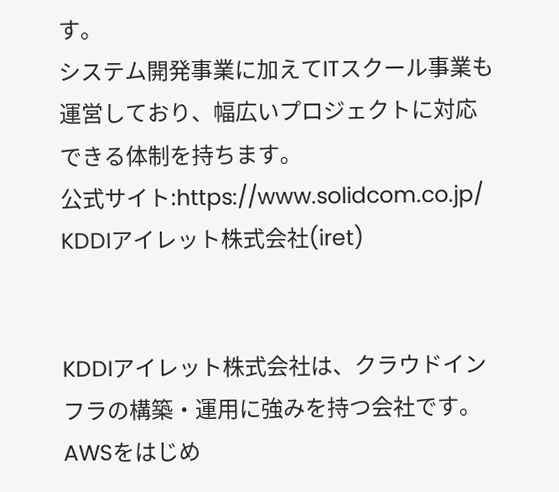す。
システム開発事業に加えてITスクール事業も運営しており、幅広いプロジェクトに対応できる体制を持ちます。
公式サイト:https://www.solidcom.co.jp/
KDDIアイレット株式会社(iret)


KDDIアイレット株式会社は、クラウドインフラの構築・運用に強みを持つ会社です。
AWSをはじめ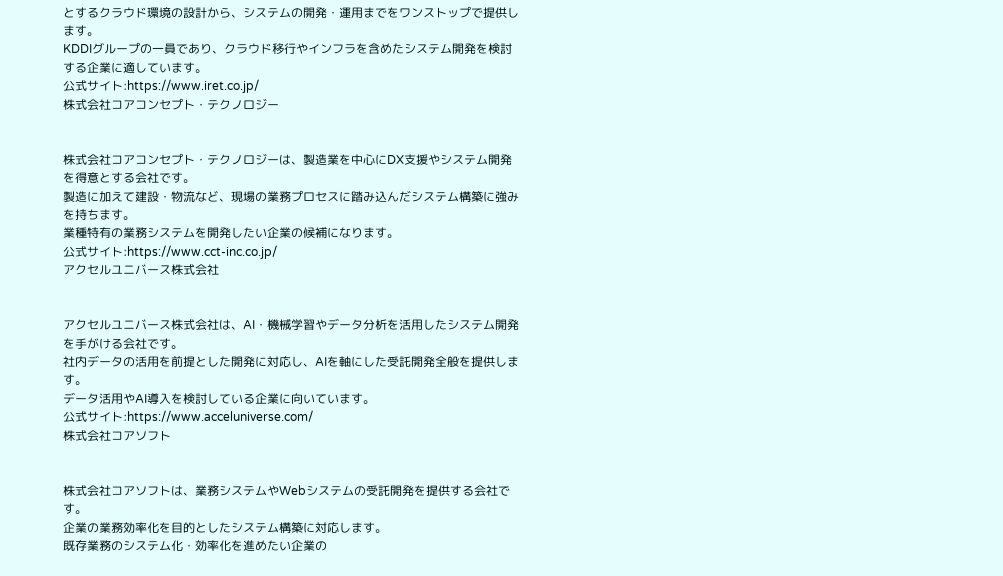とするクラウド環境の設計から、システムの開発・運用までをワンストップで提供します。
KDDIグループの一員であり、クラウド移行やインフラを含めたシステム開発を検討する企業に適しています。
公式サイト:https://www.iret.co.jp/
株式会社コアコンセプト・テクノロジー


株式会社コアコンセプト・テクノロジーは、製造業を中心にDX支援やシステム開発を得意とする会社です。
製造に加えて建設・物流など、現場の業務プロセスに踏み込んだシステム構築に強みを持ちます。
業種特有の業務システムを開発したい企業の候補になります。
公式サイト:https://www.cct-inc.co.jp/
アクセルユニバース株式会社


アクセルユニバース株式会社は、AI・機械学習やデータ分析を活用したシステム開発を手がける会社です。
社内データの活用を前提とした開発に対応し、AIを軸にした受託開発全般を提供します。
データ活用やAI導入を検討している企業に向いています。
公式サイト:https://www.acceluniverse.com/
株式会社コアソフト


株式会社コアソフトは、業務システムやWebシステムの受託開発を提供する会社です。
企業の業務効率化を目的としたシステム構築に対応します。
既存業務のシステム化・効率化を進めたい企業の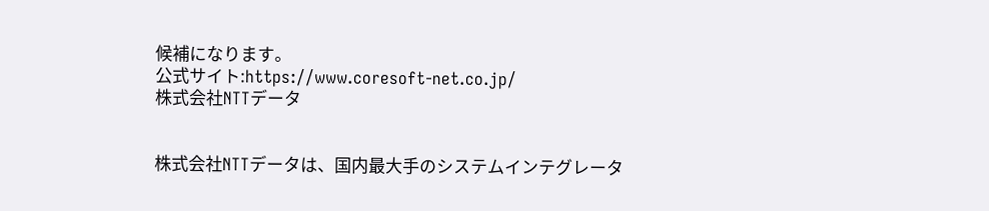候補になります。
公式サイト:https://www.coresoft-net.co.jp/
株式会社NTTデータ


株式会社NTTデータは、国内最大手のシステムインテグレータ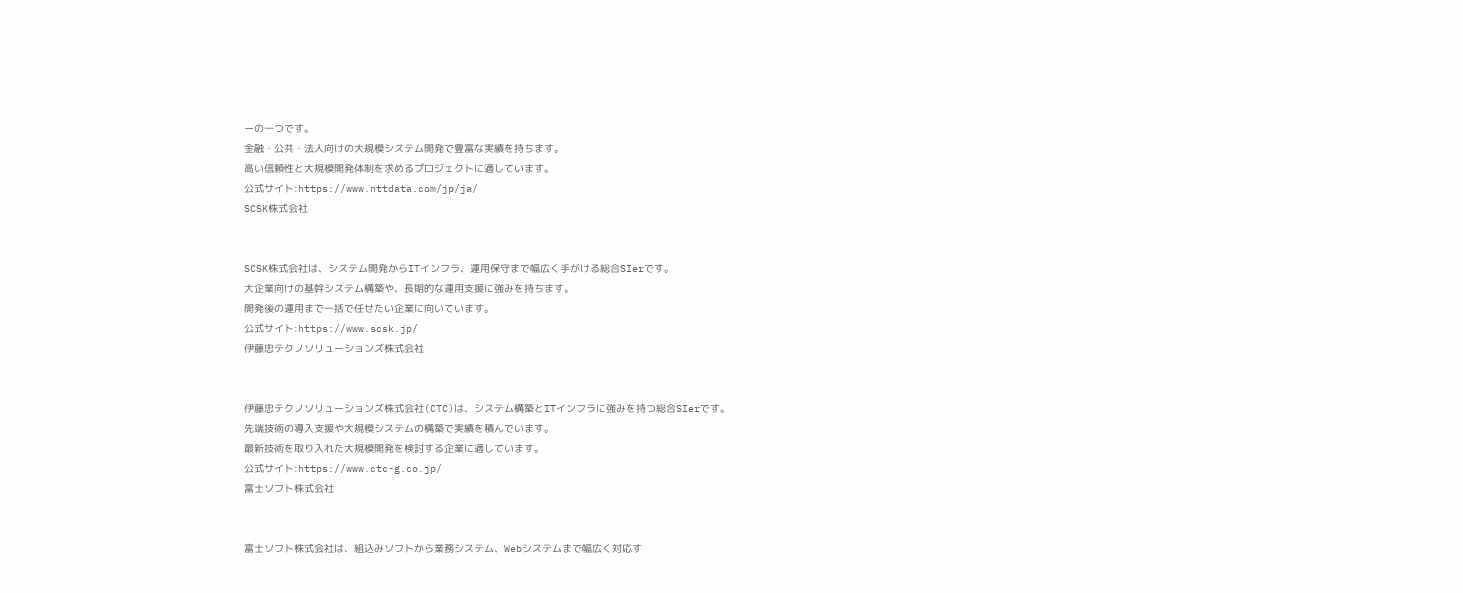ーの一つです。
金融・公共・法人向けの大規模システム開発で豊富な実績を持ちます。
高い信頼性と大規模開発体制を求めるプロジェクトに適しています。
公式サイト:https://www.nttdata.com/jp/ja/
SCSK株式会社


SCSK株式会社は、システム開発からITインフラ、運用保守まで幅広く手がける総合SIerです。
大企業向けの基幹システム構築や、長期的な運用支援に強みを持ちます。
開発後の運用まで一括で任せたい企業に向いています。
公式サイト:https://www.scsk.jp/
伊藤忠テクノソリューションズ株式会社


伊藤忠テクノソリューションズ株式会社(CTC)は、システム構築とITインフラに強みを持つ総合SIerです。
先端技術の導入支援や大規模システムの構築で実績を積んでいます。
最新技術を取り入れた大規模開発を検討する企業に適しています。
公式サイト:https://www.ctc-g.co.jp/
富士ソフト株式会社


富士ソフト株式会社は、組込みソフトから業務システム、Webシステムまで幅広く対応す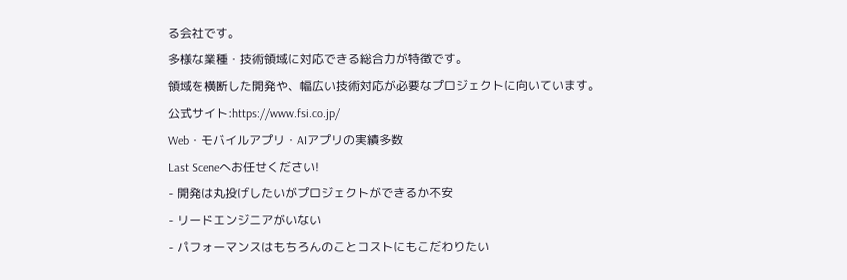る会社です。
多様な業種・技術領域に対応できる総合力が特徴です。
領域を横断した開発や、幅広い技術対応が必要なプロジェクトに向いています。
公式サイト:https://www.fsi.co.jp/
Web・モバイルアプリ・AIアプリの実績多数
Last Sceneへお任せください!
- 開発は丸投げしたいがプロジェクトができるか不安
- リードエンジニアがいない
- パフォーマンスはもちろんのことコストにもこだわりたい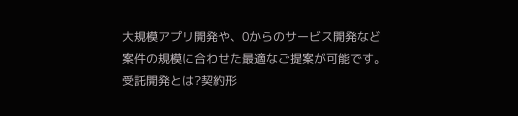大規模アプリ開発や、0からのサービス開発など
案件の規模に合わせた最適なご提案が可能です。
受託開発とは?契約形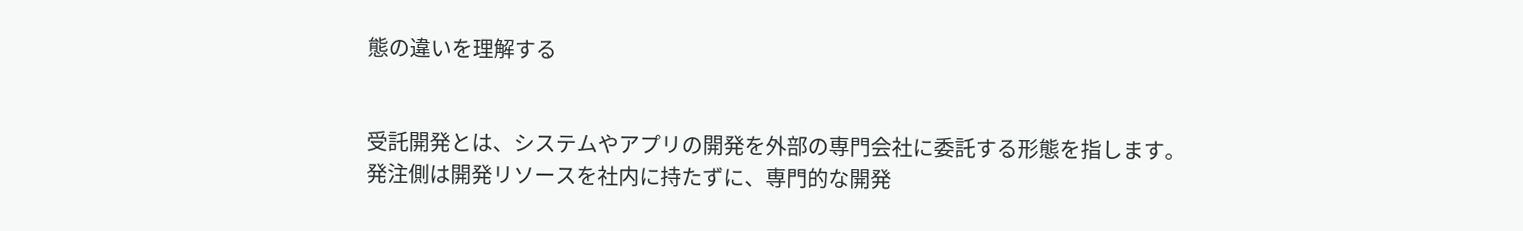態の違いを理解する


受託開発とは、システムやアプリの開発を外部の専門会社に委託する形態を指します。
発注側は開発リソースを社内に持たずに、専門的な開発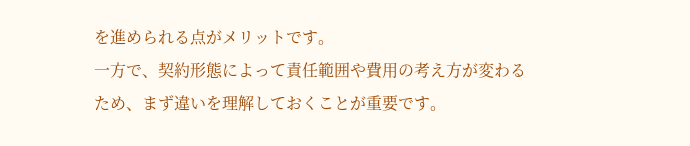を進められる点がメリットです。
一方で、契約形態によって責任範囲や費用の考え方が変わるため、まず違いを理解しておくことが重要です。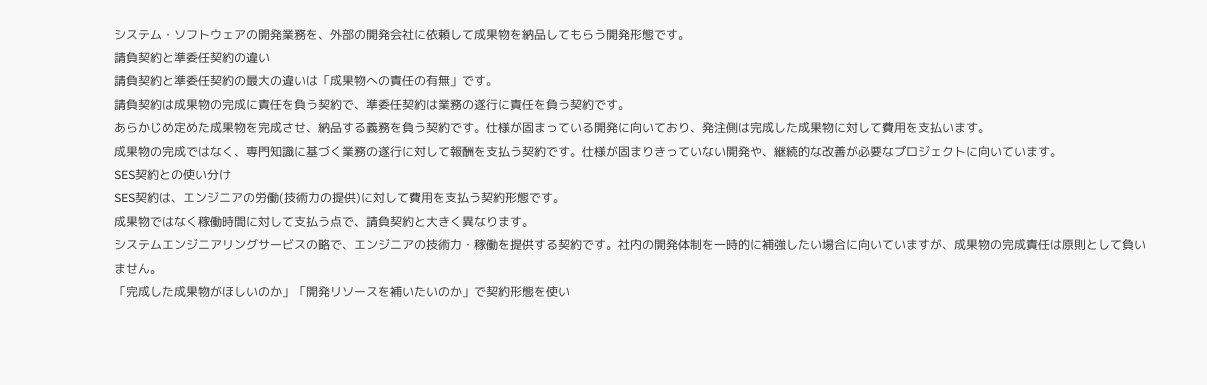システム・ソフトウェアの開発業務を、外部の開発会社に依頼して成果物を納品してもらう開発形態です。
請負契約と準委任契約の違い
請負契約と準委任契約の最大の違いは「成果物への責任の有無」です。
請負契約は成果物の完成に責任を負う契約で、準委任契約は業務の遂行に責任を負う契約です。
あらかじめ定めた成果物を完成させ、納品する義務を負う契約です。仕様が固まっている開発に向いており、発注側は完成した成果物に対して費用を支払います。
成果物の完成ではなく、専門知識に基づく業務の遂行に対して報酬を支払う契約です。仕様が固まりきっていない開発や、継続的な改善が必要なプロジェクトに向いています。
SES契約との使い分け
SES契約は、エンジニアの労働(技術力の提供)に対して費用を支払う契約形態です。
成果物ではなく稼働時間に対して支払う点で、請負契約と大きく異なります。
システムエンジニアリングサービスの略で、エンジニアの技術力・稼働を提供する契約です。社内の開発体制を一時的に補強したい場合に向いていますが、成果物の完成責任は原則として負いません。
「完成した成果物がほしいのか」「開発リソースを補いたいのか」で契約形態を使い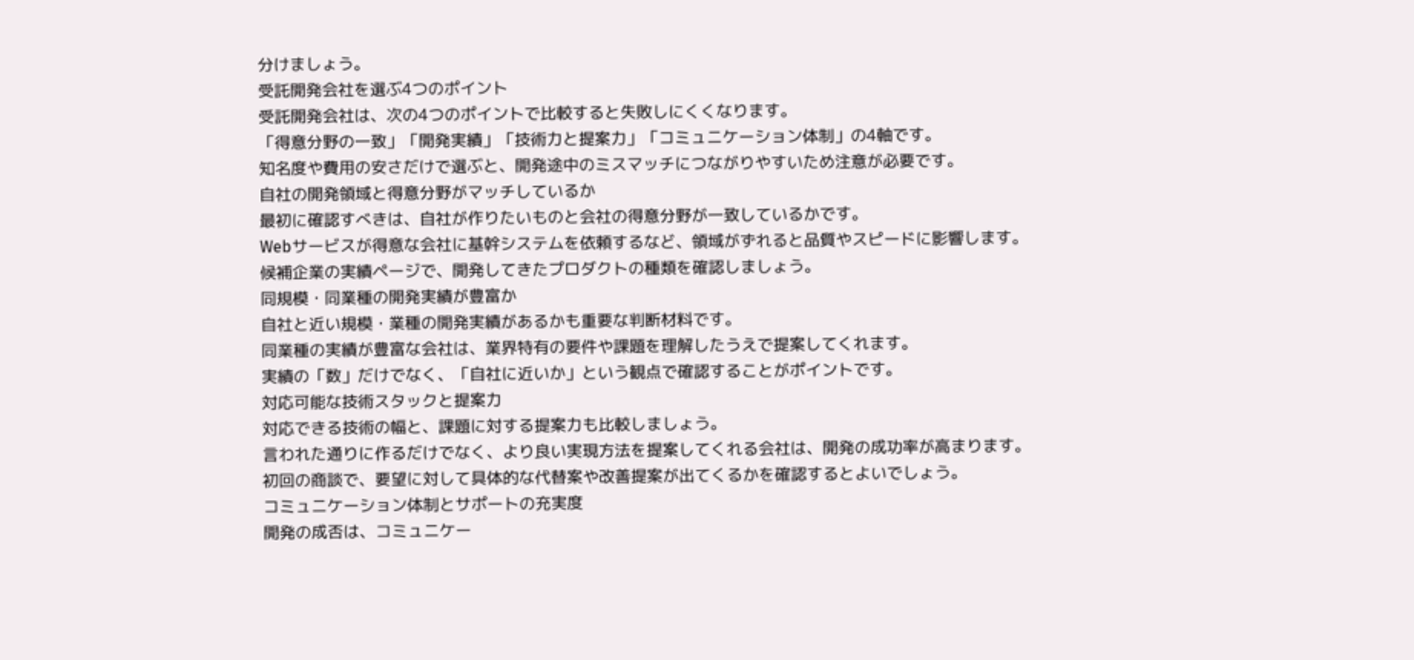分けましょう。
受託開発会社を選ぶ4つのポイント
受託開発会社は、次の4つのポイントで比較すると失敗しにくくなります。
「得意分野の一致」「開発実績」「技術力と提案力」「コミュニケーション体制」の4軸です。
知名度や費用の安さだけで選ぶと、開発途中のミスマッチにつながりやすいため注意が必要です。
自社の開発領域と得意分野がマッチしているか
最初に確認すべきは、自社が作りたいものと会社の得意分野が一致しているかです。
Webサービスが得意な会社に基幹システムを依頼するなど、領域がずれると品質やスピードに影響します。
候補企業の実績ページで、開発してきたプロダクトの種類を確認しましょう。
同規模・同業種の開発実績が豊富か
自社と近い規模・業種の開発実績があるかも重要な判断材料です。
同業種の実績が豊富な会社は、業界特有の要件や課題を理解したうえで提案してくれます。
実績の「数」だけでなく、「自社に近いか」という観点で確認することがポイントです。
対応可能な技術スタックと提案力
対応できる技術の幅と、課題に対する提案力も比較しましょう。
言われた通りに作るだけでなく、より良い実現方法を提案してくれる会社は、開発の成功率が高まります。
初回の商談で、要望に対して具体的な代替案や改善提案が出てくるかを確認するとよいでしょう。
コミュニケーション体制とサポートの充実度
開発の成否は、コミュニケー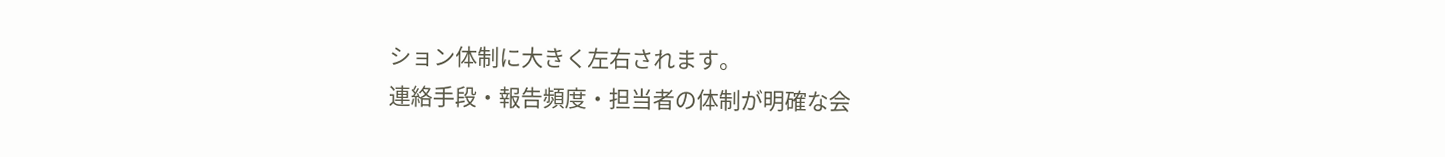ション体制に大きく左右されます。
連絡手段・報告頻度・担当者の体制が明確な会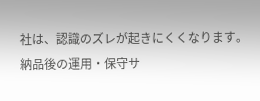社は、認識のズレが起きにくくなります。
納品後の運用・保守サ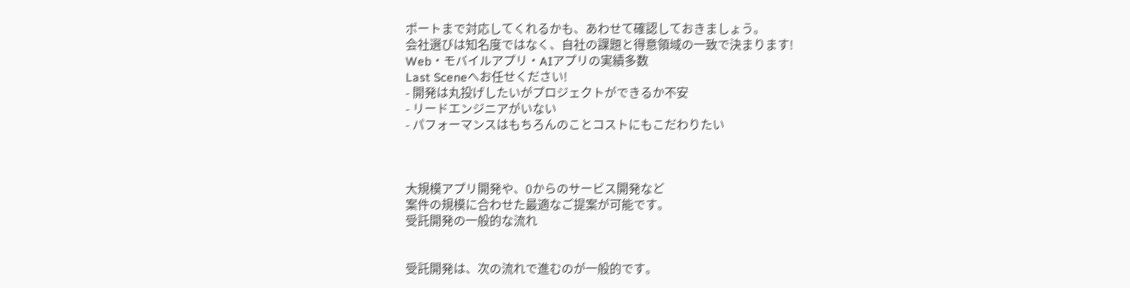ポートまで対応してくれるかも、あわせて確認しておきましょう。
会社選びは知名度ではなく、自社の課題と得意領域の一致で決まります!
Web・モバイルアプリ・AIアプリの実績多数
Last Sceneへお任せください!
- 開発は丸投げしたいがプロジェクトができるか不安
- リードエンジニアがいない
- パフォーマンスはもちろんのことコストにもこだわりたい



大規模アプリ開発や、0からのサービス開発など
案件の規模に合わせた最適なご提案が可能です。
受託開発の一般的な流れ


受託開発は、次の流れで進むのが一般的です。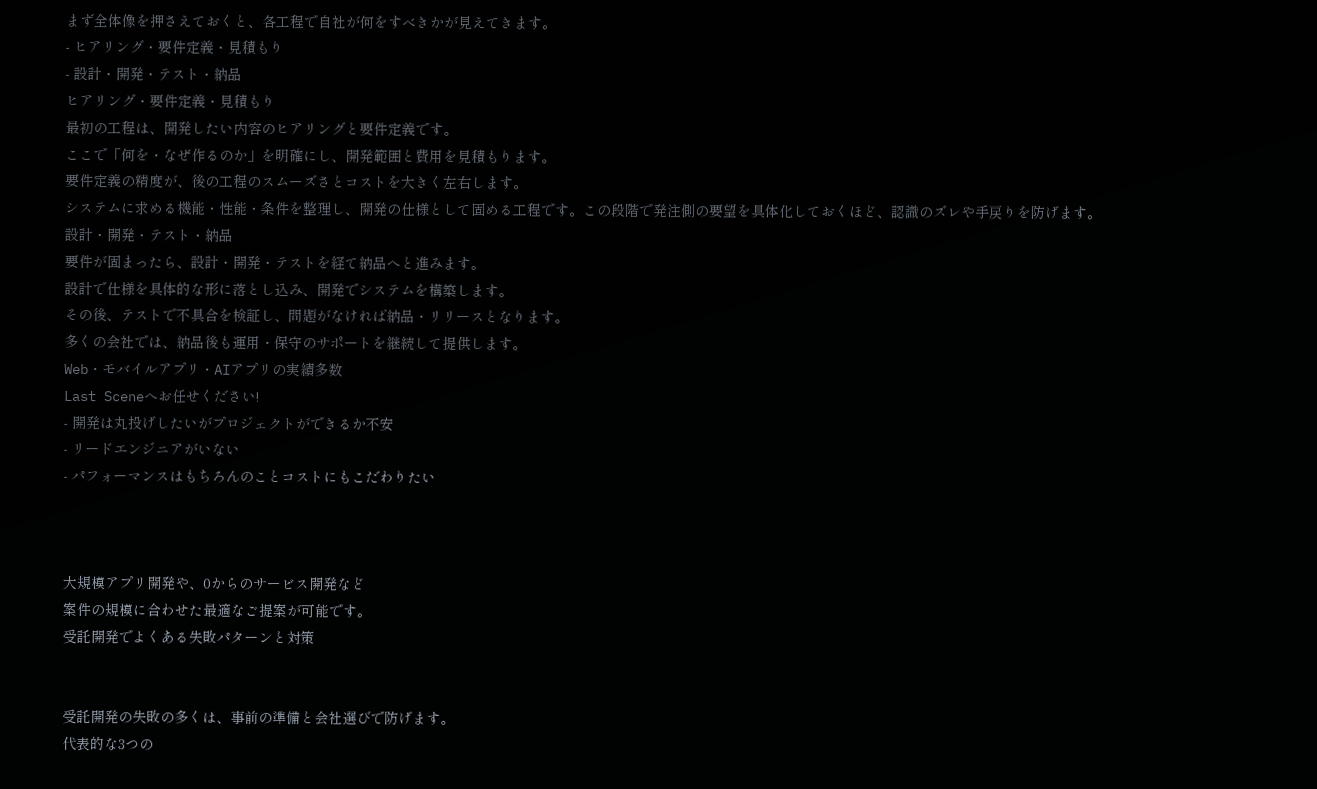まず全体像を押さえておくと、各工程で自社が何をすべきかが見えてきます。
- ヒアリング・要件定義・見積もり
- 設計・開発・テスト・納品
ヒアリング・要件定義・見積もり
最初の工程は、開発したい内容のヒアリングと要件定義です。
ここで「何を・なぜ作るのか」を明確にし、開発範囲と費用を見積もります。
要件定義の精度が、後の工程のスムーズさとコストを大きく左右します。
システムに求める機能・性能・条件を整理し、開発の仕様として固める工程です。この段階で発注側の要望を具体化しておくほど、認識のズレや手戻りを防げます。
設計・開発・テスト・納品
要件が固まったら、設計・開発・テストを経て納品へと進みます。
設計で仕様を具体的な形に落とし込み、開発でシステムを構築します。
その後、テストで不具合を検証し、問題がなければ納品・リリースとなります。
多くの会社では、納品後も運用・保守のサポートを継続して提供します。
Web・モバイルアプリ・AIアプリの実績多数
Last Sceneへお任せください!
- 開発は丸投げしたいがプロジェクトができるか不安
- リードエンジニアがいない
- パフォーマンスはもちろんのことコストにもこだわりたい



大規模アプリ開発や、0からのサービス開発など
案件の規模に合わせた最適なご提案が可能です。
受託開発でよくある失敗パターンと対策


受託開発の失敗の多くは、事前の準備と会社選びで防げます。
代表的な3つの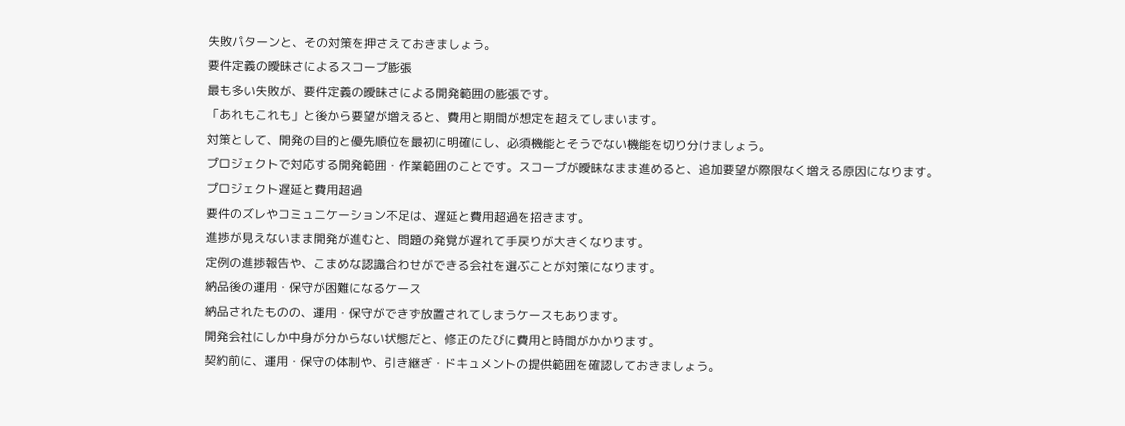失敗パターンと、その対策を押さえておきましょう。
要件定義の曖昧さによるスコープ膨張
最も多い失敗が、要件定義の曖昧さによる開発範囲の膨張です。
「あれもこれも」と後から要望が増えると、費用と期間が想定を超えてしまいます。
対策として、開発の目的と優先順位を最初に明確にし、必須機能とそうでない機能を切り分けましょう。
プロジェクトで対応する開発範囲・作業範囲のことです。スコープが曖昧なまま進めると、追加要望が際限なく増える原因になります。
プロジェクト遅延と費用超過
要件のズレやコミュニケーション不足は、遅延と費用超過を招きます。
進捗が見えないまま開発が進むと、問題の発覚が遅れて手戻りが大きくなります。
定例の進捗報告や、こまめな認識合わせができる会社を選ぶことが対策になります。
納品後の運用・保守が困難になるケース
納品されたものの、運用・保守ができず放置されてしまうケースもあります。
開発会社にしか中身が分からない状態だと、修正のたびに費用と時間がかかります。
契約前に、運用・保守の体制や、引き継ぎ・ドキュメントの提供範囲を確認しておきましょう。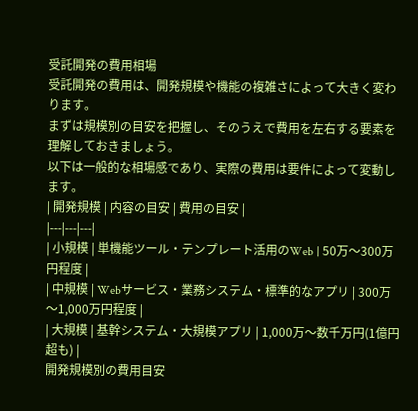受託開発の費用相場
受託開発の費用は、開発規模や機能の複雑さによって大きく変わります。
まずは規模別の目安を把握し、そのうえで費用を左右する要素を理解しておきましょう。
以下は一般的な相場感であり、実際の費用は要件によって変動します。
| 開発規模 | 内容の目安 | 費用の目安 |
|---|---|---|
| 小規模 | 単機能ツール・テンプレート活用のWeb | 50万〜300万円程度 |
| 中規模 | Webサービス・業務システム・標準的なアプリ | 300万〜1,000万円程度 |
| 大規模 | 基幹システム・大規模アプリ | 1,000万〜数千万円(1億円超も) |
開発規模別の費用目安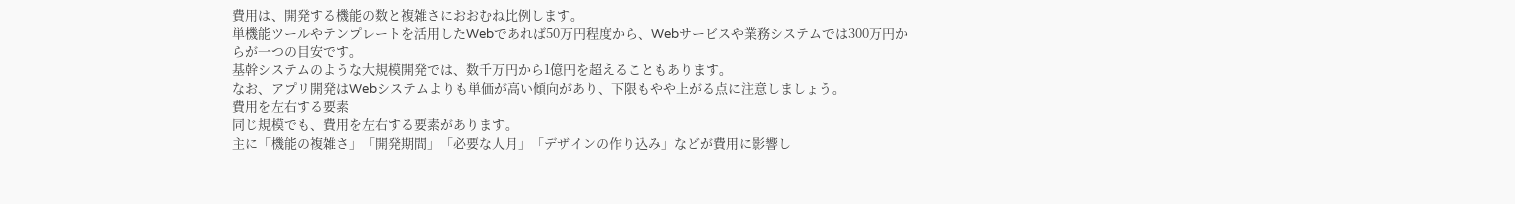費用は、開発する機能の数と複雑さにおおむね比例します。
単機能ツールやテンプレートを活用したWebであれば50万円程度から、Webサービスや業務システムでは300万円からが一つの目安です。
基幹システムのような大規模開発では、数千万円から1億円を超えることもあります。
なお、アプリ開発はWebシステムよりも単価が高い傾向があり、下限もやや上がる点に注意しましょう。
費用を左右する要素
同じ規模でも、費用を左右する要素があります。
主に「機能の複雑さ」「開発期間」「必要な人月」「デザインの作り込み」などが費用に影響し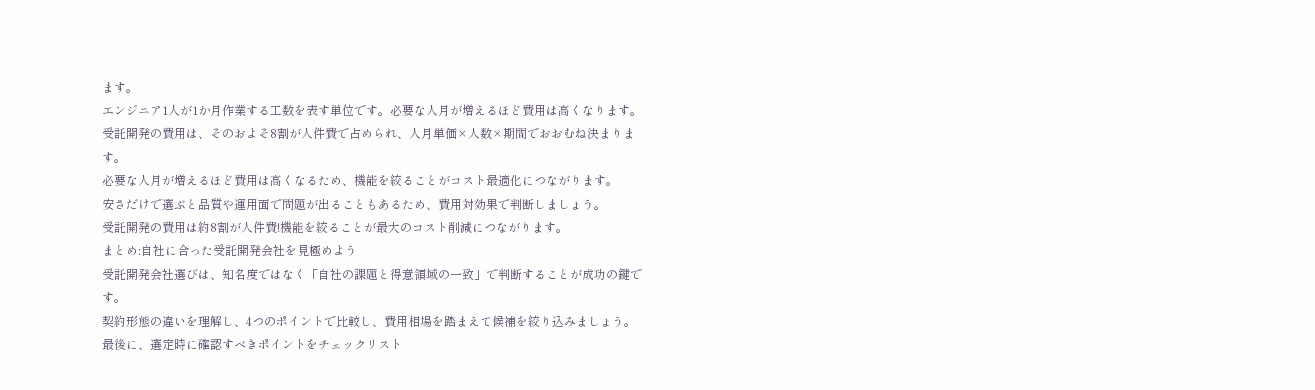ます。
エンジニア1人が1か月作業する工数を表す単位です。必要な人月が増えるほど費用は高くなります。
受託開発の費用は、そのおよそ8割が人件費で占められ、人月単価×人数×期間でおおむね決まります。
必要な人月が増えるほど費用は高くなるため、機能を絞ることがコスト最適化につながります。
安さだけで選ぶと品質や運用面で問題が出ることもあるため、費用対効果で判断しましょう。
受託開発の費用は約8割が人件費!機能を絞ることが最大のコスト削減につながります。
まとめ:自社に合った受託開発会社を見極めよう
受託開発会社選びは、知名度ではなく「自社の課題と得意領域の一致」で判断することが成功の鍵です。
契約形態の違いを理解し、4つのポイントで比較し、費用相場を踏まえて候補を絞り込みましょう。
最後に、選定時に確認すべきポイントをチェックリスト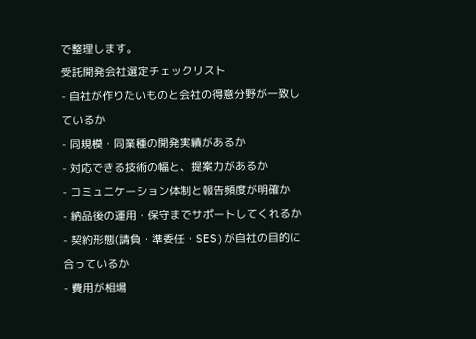で整理します。
受託開発会社選定チェックリスト
- 自社が作りたいものと会社の得意分野が一致しているか
- 同規模・同業種の開発実績があるか
- 対応できる技術の幅と、提案力があるか
- コミュニケーション体制と報告頻度が明確か
- 納品後の運用・保守までサポートしてくれるか
- 契約形態(請負・準委任・SES)が自社の目的に合っているか
- 費用が相場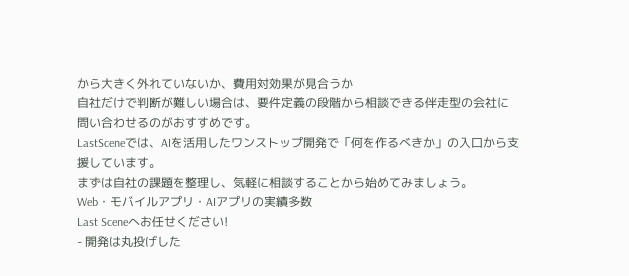から大きく外れていないか、費用対効果が見合うか
自社だけで判断が難しい場合は、要件定義の段階から相談できる伴走型の会社に問い合わせるのがおすすめです。
LastSceneでは、AIを活用したワンストップ開発で「何を作るべきか」の入口から支援しています。
まずは自社の課題を整理し、気軽に相談することから始めてみましょう。
Web・モバイルアプリ・AIアプリの実績多数
Last Sceneへお任せください!
- 開発は丸投げした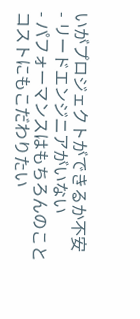いがプロジェクトができるか不安
- リードエンジニアがいない
- パフォーマンスはもちろんのことコストにもこだわりたい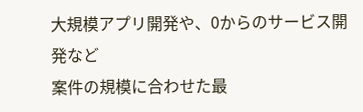大規模アプリ開発や、0からのサービス開発など
案件の規模に合わせた最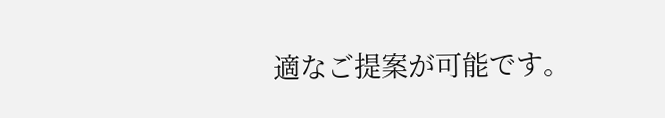適なご提案が可能です。